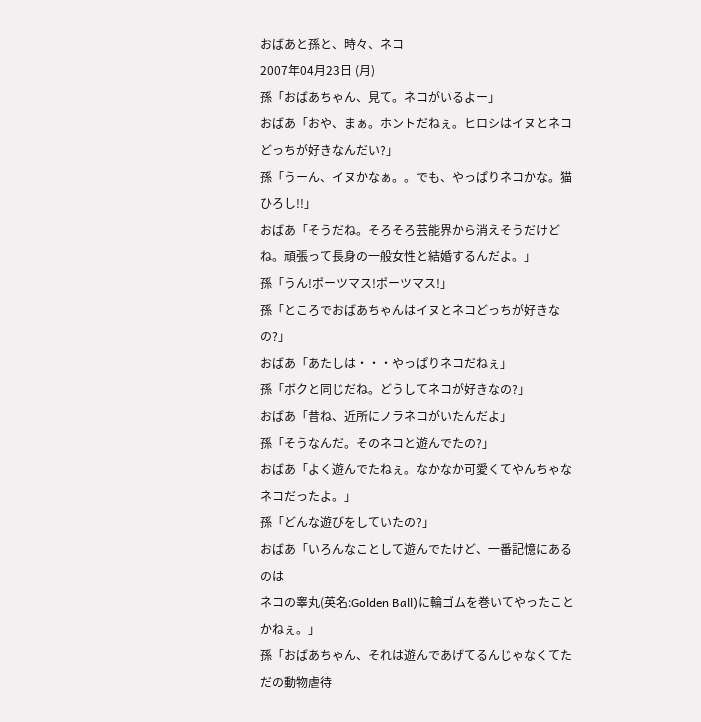おばあと孫と、時々、ネコ
2007年04月23日 (月)
孫「おばあちゃん、見て。ネコがいるよー」
おばあ「おや、まぁ。ホントだねぇ。ヒロシはイヌとネコどっちが好きなんだい?」
孫「うーん、イヌかなぁ。。でも、やっぱりネコかな。猫ひろし!!」
おばあ「そうだね。そろそろ芸能界から消えそうだけどね。頑張って長身の一般女性と結婚するんだよ。」
孫「うん!ポーツマス!ポーツマス!」
孫「ところでおばあちゃんはイヌとネコどっちが好きなの?」
おばあ「あたしは・・・やっぱりネコだねぇ」
孫「ボクと同じだね。どうしてネコが好きなの?」
おばあ「昔ね、近所にノラネコがいたんだよ」
孫「そうなんだ。そのネコと遊んでたの?」
おばあ「よく遊んでたねぇ。なかなか可愛くてやんちゃなネコだったよ。」
孫「どんな遊びをしていたの?」
おばあ「いろんなことして遊んでたけど、一番記憶にあるのは
ネコの睾丸(英名:Golden Ball)に輪ゴムを巻いてやったことかねぇ。」
孫「おばあちゃん、それは遊んであげてるんじゃなくてただの動物虐待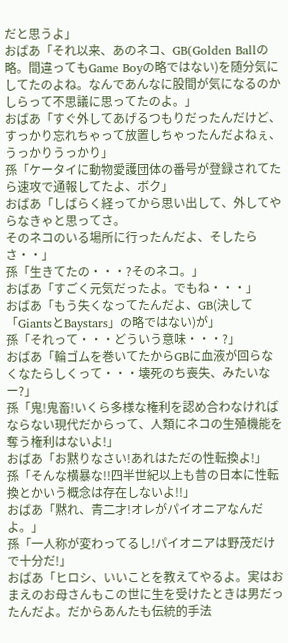だと思うよ」
おばあ「それ以来、あのネコ、GB(Golden Ballの略。間違ってもGame Boyの略ではない)を随分気にしてたのよね。なんであんなに股間が気になるのかしらって不思議に思ってたのよ。」
おばあ「すぐ外してあげるつもりだったんだけど、すっかり忘れちゃって放置しちゃったんだよねぇ、うっかりうっかり」
孫「ケータイに動物愛護団体の番号が登録されてたら速攻で通報してたよ、ボク」
おばあ「しばらく経ってから思い出して、外してやらなきゃと思ってさ。
そのネコのいる場所に行ったんだよ、そしたらさ・・」
孫「生きてたの・・・?そのネコ。」
おばあ「すごく元気だったよ。でもね・・・」
おばあ「もう失くなってたんだよ、GB(決して「GiantsとBaystars」の略ではない)が」
孫「それって・・・どういう意味・・・?」
おばあ「輪ゴムを巻いてたからGBに血液が回らなくなたらしくって・・・壊死のち喪失、みたいなー?」
孫「鬼!鬼畜!いくら多様な権利を認め合わなければならない現代だからって、人類にネコの生殖機能を奪う権利はないよ!」
おばあ「お黙りなさい!あれはただの性転換よ!」
孫「そんな横暴な!!四半世紀以上も昔の日本に性転換とかいう概念は存在しないよ!!」
おばあ「黙れ、青二才!オレがパイオニアなんだよ。」
孫「一人称が変わってるし!パイオニアは野茂だけで十分だ!」
おばあ「ヒロシ、いいことを教えてやるよ。実はおまえのお母さんもこの世に生を受けたときは男だったんだよ。だからあんたも伝統的手法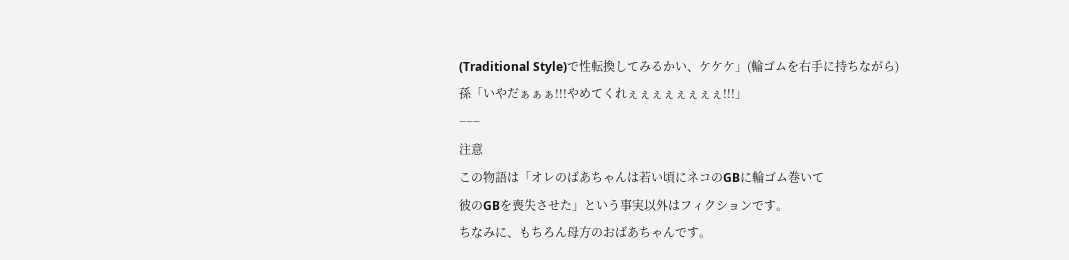(Traditional Style)で性転換してみるかい、ケケケ」(輪ゴムを右手に持ちながら)
孫「いやだぁぁぁ!!!やめてくれぇぇぇぇぇぇぇぇ!!!」
−−−
注意
この物語は「オレのばあちゃんは若い頃にネコのGBに輪ゴム巻いて
彼のGBを喪失させた」という事実以外はフィクションです。
ちなみに、もちろん母方のおばあちゃんです。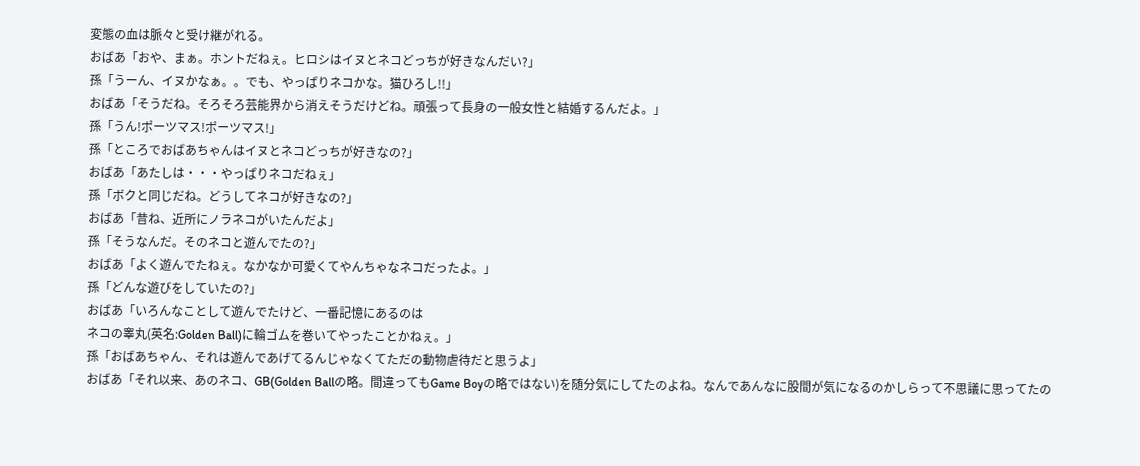変態の血は脈々と受け継がれる。
おばあ「おや、まぁ。ホントだねぇ。ヒロシはイヌとネコどっちが好きなんだい?」
孫「うーん、イヌかなぁ。。でも、やっぱりネコかな。猫ひろし!!」
おばあ「そうだね。そろそろ芸能界から消えそうだけどね。頑張って長身の一般女性と結婚するんだよ。」
孫「うん!ポーツマス!ポーツマス!」
孫「ところでおばあちゃんはイヌとネコどっちが好きなの?」
おばあ「あたしは・・・やっぱりネコだねぇ」
孫「ボクと同じだね。どうしてネコが好きなの?」
おばあ「昔ね、近所にノラネコがいたんだよ」
孫「そうなんだ。そのネコと遊んでたの?」
おばあ「よく遊んでたねぇ。なかなか可愛くてやんちゃなネコだったよ。」
孫「どんな遊びをしていたの?」
おばあ「いろんなことして遊んでたけど、一番記憶にあるのは
ネコの睾丸(英名:Golden Ball)に輪ゴムを巻いてやったことかねぇ。」
孫「おばあちゃん、それは遊んであげてるんじゃなくてただの動物虐待だと思うよ」
おばあ「それ以来、あのネコ、GB(Golden Ballの略。間違ってもGame Boyの略ではない)を随分気にしてたのよね。なんであんなに股間が気になるのかしらって不思議に思ってたの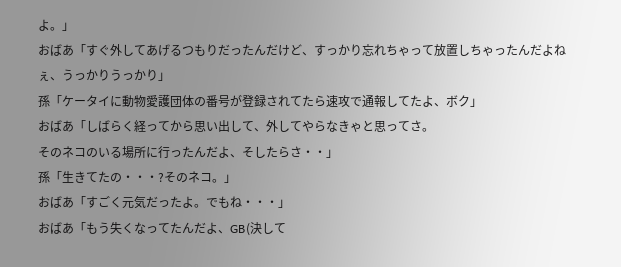よ。」
おばあ「すぐ外してあげるつもりだったんだけど、すっかり忘れちゃって放置しちゃったんだよねぇ、うっかりうっかり」
孫「ケータイに動物愛護団体の番号が登録されてたら速攻で通報してたよ、ボク」
おばあ「しばらく経ってから思い出して、外してやらなきゃと思ってさ。
そのネコのいる場所に行ったんだよ、そしたらさ・・」
孫「生きてたの・・・?そのネコ。」
おばあ「すごく元気だったよ。でもね・・・」
おばあ「もう失くなってたんだよ、GB(決して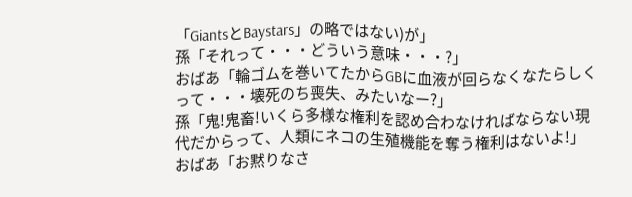「GiantsとBaystars」の略ではない)が」
孫「それって・・・どういう意味・・・?」
おばあ「輪ゴムを巻いてたからGBに血液が回らなくなたらしくって・・・壊死のち喪失、みたいなー?」
孫「鬼!鬼畜!いくら多様な権利を認め合わなければならない現代だからって、人類にネコの生殖機能を奪う権利はないよ!」
おばあ「お黙りなさ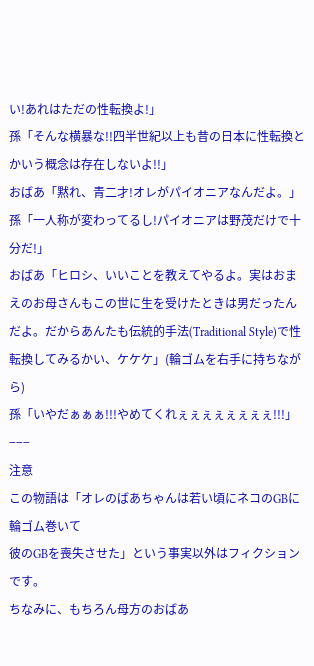い!あれはただの性転換よ!」
孫「そんな横暴な!!四半世紀以上も昔の日本に性転換とかいう概念は存在しないよ!!」
おばあ「黙れ、青二才!オレがパイオニアなんだよ。」
孫「一人称が変わってるし!パイオニアは野茂だけで十分だ!」
おばあ「ヒロシ、いいことを教えてやるよ。実はおまえのお母さんもこの世に生を受けたときは男だったんだよ。だからあんたも伝統的手法(Traditional Style)で性転換してみるかい、ケケケ」(輪ゴムを右手に持ちながら)
孫「いやだぁぁぁ!!!やめてくれぇぇぇぇぇぇぇぇ!!!」
−−−
注意
この物語は「オレのばあちゃんは若い頃にネコのGBに輪ゴム巻いて
彼のGBを喪失させた」という事実以外はフィクションです。
ちなみに、もちろん母方のおばあ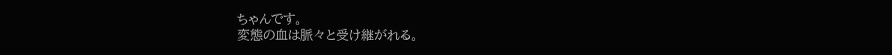ちゃんです。
変態の血は脈々と受け継がれる。